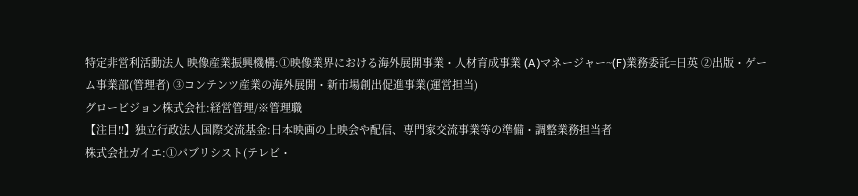特定非営利活動法人 映像産業振興機構:①映像業界における海外展開事業・人材育成事業 (A)マネージャー~(F)業務委託=日英 ②出版・ゲーム事業部(管理者) ③コンテンツ産業の海外展開・新市場創出促進事業(運営担当)
グロービジョン株式会社:経営管理/※管理職
【注目!!】独立行政法人国際交流基金:日本映画の上映会や配信、専門家交流事業等の準備・調整業務担当者
株式会社ガイエ:①パブリシスト(テレビ・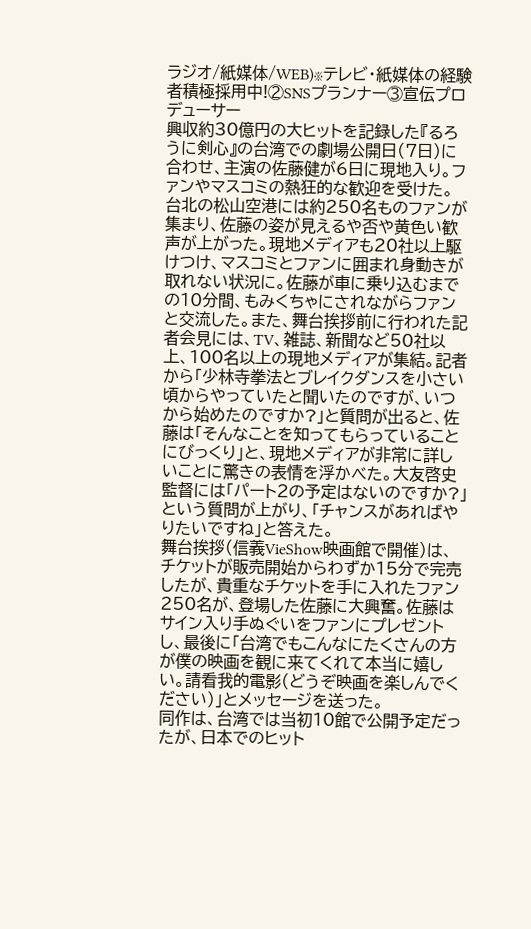ラジオ/紙媒体/WEB)※テレビ・紙媒体の経験者積極採用中!②SNSプランナー③宣伝プロデューサー
興収約30億円の大ヒットを記録した『るろうに剣心』の台湾での劇場公開日(7日)に合わせ、主演の佐藤健が6日に現地入り。ファンやマスコミの熱狂的な歓迎を受けた。
台北の松山空港には約250名ものファンが集まり、佐藤の姿が見えるや否や黄色い歓声が上がった。現地メディアも20社以上駆けつけ、マスコミとファンに囲まれ身動きが取れない状況に。佐藤が車に乗り込むまでの10分間、もみくちゃにされながらファンと交流した。また、舞台挨拶前に行われた記者会見には、TV、雑誌、新聞など50社以上、100名以上の現地メディアが集結。記者から「少林寺拳法とブレイクダンスを小さい頃からやっていたと聞いたのですが、いつから始めたのですか?」と質問が出ると、佐藤は「そんなことを知ってもらっていることにびっくり」と、現地メディアが非常に詳しいことに驚きの表情を浮かべた。大友啓史監督には「パート2の予定はないのですか?」という質問が上がり、「チャンスがあればやりたいですね」と答えた。
舞台挨拶(信義VieShow映画館で開催)は、チケットが販売開始からわずか15分で完売したが、貴重なチケットを手に入れたファン250名が、登場した佐藤に大興奮。佐藤はサイン入り手ぬぐいをファンにプレゼントし、最後に「台湾でもこんなにたくさんの方が僕の映画を観に来てくれて本当に嬉しい。請看我的電影(どうぞ映画を楽しんでください)」とメッセージを送った。
同作は、台湾では当初10館で公開予定だったが、日本でのヒット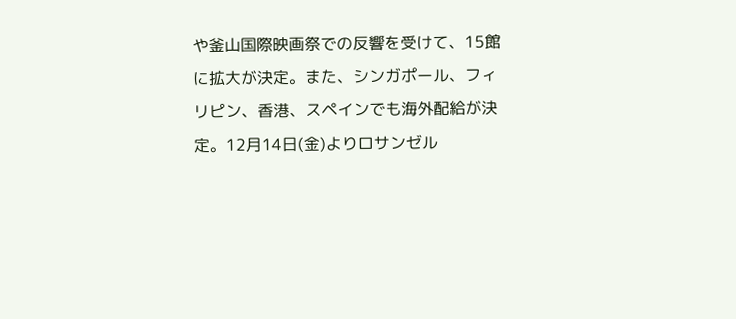や釜山国際映画祭での反響を受けて、15館に拡大が決定。また、シンガポール、フィリピン、香港、スペインでも海外配給が決定。12月14日(金)よりロサンゼル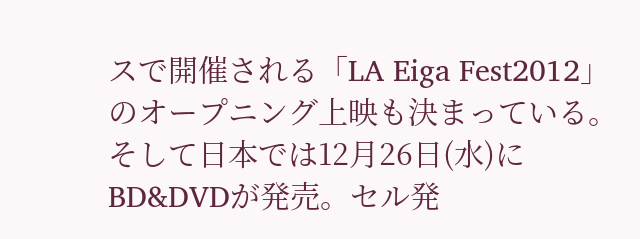スで開催される「LA Eiga Fest2012」のオープニング上映も決まっている。そして日本では12月26日(水)にBD&DVDが発売。セル発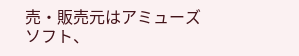売・販売元はアミューズソフト、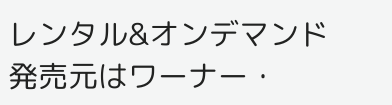レンタル&オンデマンド発売元はワーナー・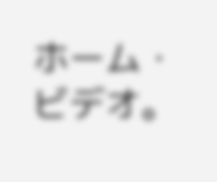ホーム・ビデオ。